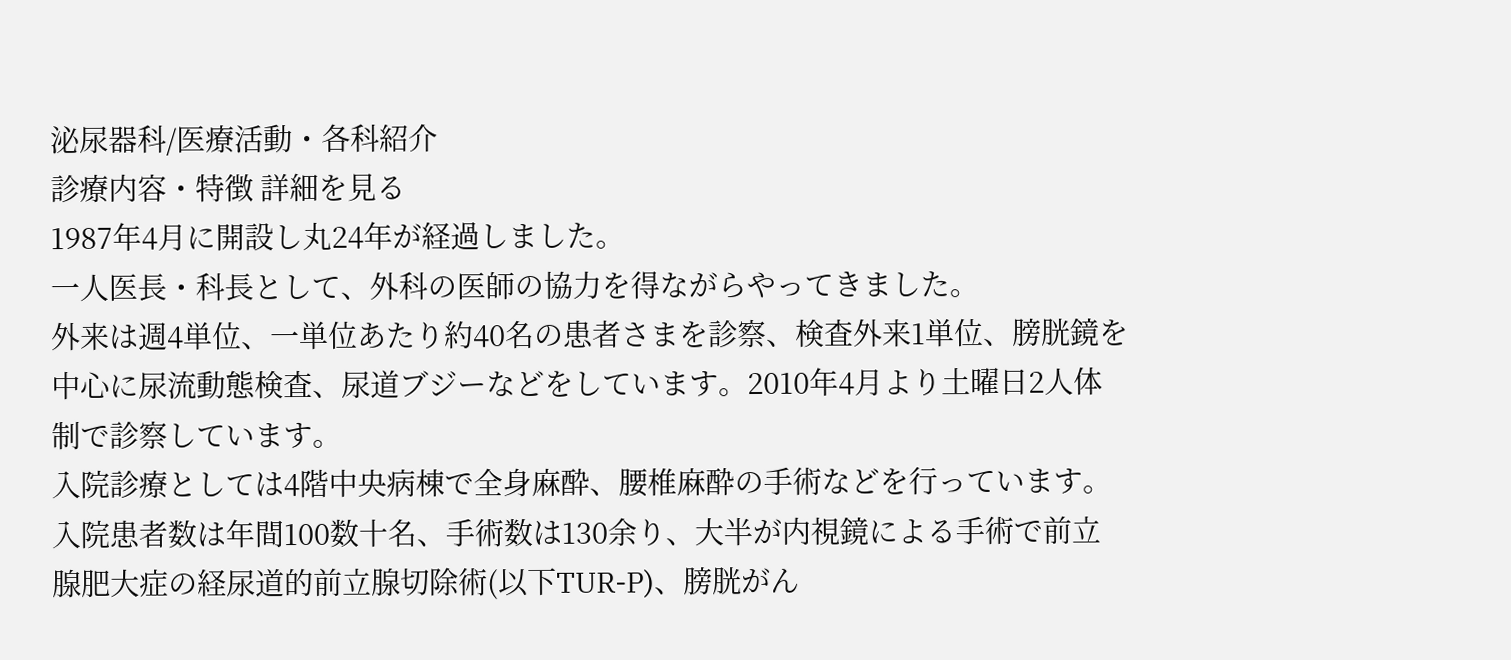泌尿器科/医療活動・各科紹介
診療内容・特徴 詳細を見る
1987年4月に開設し丸24年が経過しました。
一人医長・科長として、外科の医師の協力を得ながらやってきました。
外来は週4単位、一単位あたり約40名の患者さまを診察、検査外来1単位、膀胱鏡を中心に尿流動態検査、尿道ブジーなどをしています。2010年4月より土曜日2人体制で診察しています。
入院診療としては4階中央病棟で全身麻酔、腰椎麻酔の手術などを行っています。
入院患者数は年間100数十名、手術数は130余り、大半が内視鏡による手術で前立腺肥大症の経尿道的前立腺切除術(以下TUR-P)、膀胱がん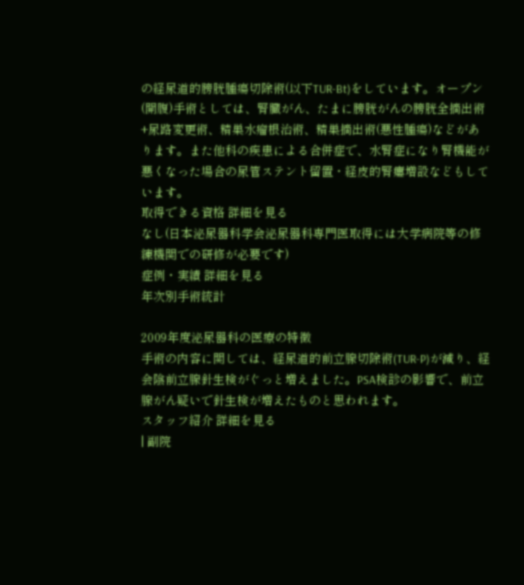の経尿道的膀胱腫瘍切除術(以下TUR-Bt)をしています。オープン(開腹)手術としては、腎臓がん、たまに膀胱がんの膀胱全摘出術+尿路変更術、精巣水瘤根治術、精巣摘出術(悪性腫瘍)などがあります。また他科の疾患による合併症で、水腎症になり腎機能が悪くなった場合の尿管ステント留置・経皮的腎瘻増設などもしています。
取得できる資格 詳細を見る
なし(日本泌尿器科学会泌尿器科専門医取得には大学病院等の修練機関での研修が必要です)
症例・実績 詳細を見る
年次別手術統計

2009年度泌尿器科の医療の特徴
手術の内容に関しては、経尿道的前立腺切除術(TUR-P)が減り、経会陰前立腺針生検がぐっと増えました。PSA検診の影響で、前立腺がん疑いで針生検が増えたものと思われます。
スタッフ紹介 詳細を見る
| 副院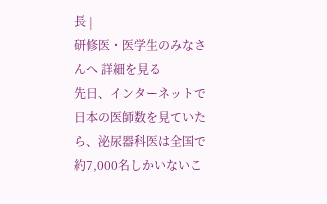長 |
研修医・医学生のみなさんへ 詳細を見る
先日、インターネットで日本の医師数を見ていたら、泌尿器科医は全国で約7,000名しかいないこ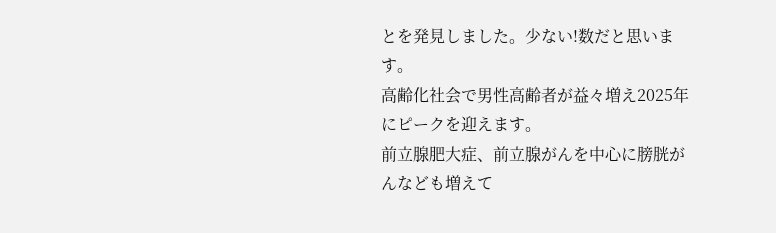とを発見しました。少ない!数だと思います。
高齢化社会で男性高齢者が益々増え2025年にピークを迎えます。
前立腺肥大症、前立腺がんを中心に膀胱がんなども増えて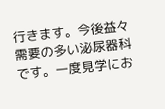行きます。今後益々需要の多い泌尿器科です。一度見学にお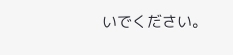いでください。